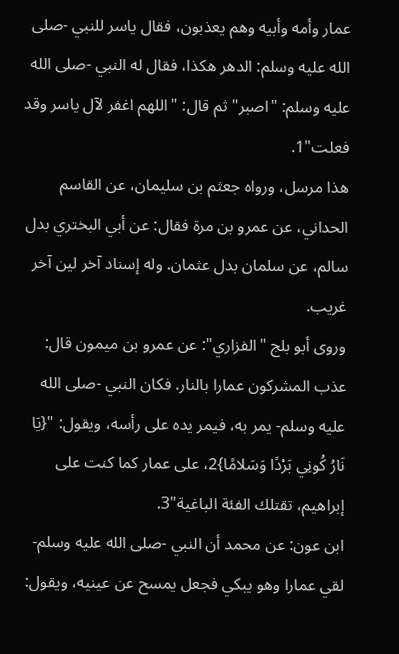عمار وأمه وأبيه وهم يعذبون، فقال ياسر للنبي -صلى الله عليه وسلم: الدهر هكذا، فقال له النبي -صلى الله عليه وسلم: "اصبر" ثم قال: "اللهم اغفر لآل ياسر وقد فعلت"1.
هذا مرسل، ورواه جعثم بن سليمان، عن القاسم الحداني، عن عمرو بن مرة فقال: عن أبي البختري بدل سالم، عن سلمان بدل عثمان. وله إسناد آخر لين آخر غريب.
وروى أبو بلج "الفزاري": عن عمرو بن ميمون قال: عذب المشركون عمارا بالنار. فكان النبي -صلى الله عليه وسلم- يمر به، فيمر يده على رأسه، ويقول: "{يَا نَارُ كُونِي بَرْدًا وَسَلامًا}2، على عمار كما كنت على إبراهيم، تقتلك الفئة الباغية"3.
ابن عون: عن محمد أن النبي -صلى الله عليه وسلم- لقي عمارا وهو يبكي فجعل يمسح عن عينيه، ويقول: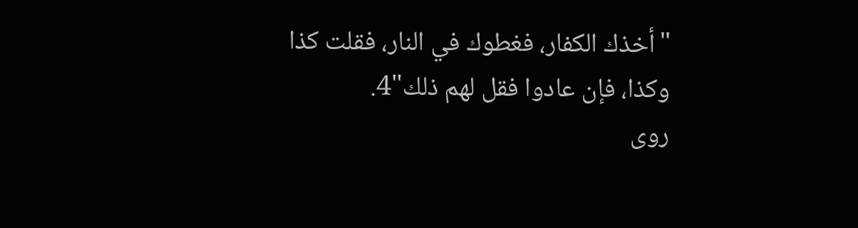"أخذك الكفار، فغطوك في النار، فقلت كذا وكذا، فإن عادوا فقل لهم ذلك"4.
روى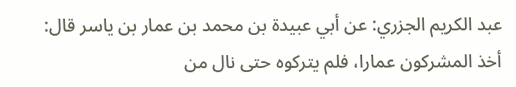عبد الكريم الجزري: عن أبي عبيدة بن محمد بن عمار بن ياسر قال: أخذ المشركون عمارا، فلم يتركوه حتى نال من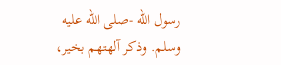رسول الله -صلى الله عليه وسلم. وذكر آلهتهم بخير،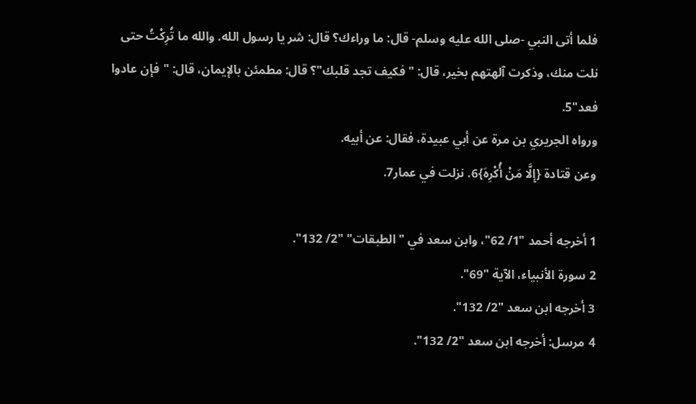فلما أتى النبي -صلى الله عليه وسلم- قال: ما وراءك؟ قال: شر يا رسول الله. والله ما تُرِكْتُ حتى نلت منك، وذكرت آلهتهم بخير، قال: "فكيف تجد قلبك"؟ قال: مطمئن بالإيمان، قال: "فإن عادوا فعد"5.
ورواه الجريري بن مرة عن أبي عبيدة، فقال: عن أبيه.
وعن قتادة {إِلَّا مَنْ أُكْرِهَ}6. نزلت في عمار7.

1 أخرجه أحمد "1/ 62"، وابن سعد في "الطبقات" "2/ 132".
2 سورة الأنبياء، الآية "69".
3 أخرجه ابن سعد "2/ 132".
4 مرسل: أخرجه ابن سعد "2/ 132".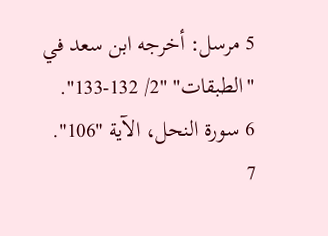5 مرسل: أخرجه ابن سعد في "الطبقات" "2/ 132-133".
6 سورة النحل، الآية "106".
7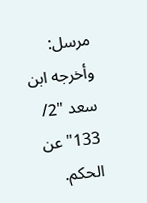مرسل: وأخرجه ابن سعد "2/ 133" عن الحكم.